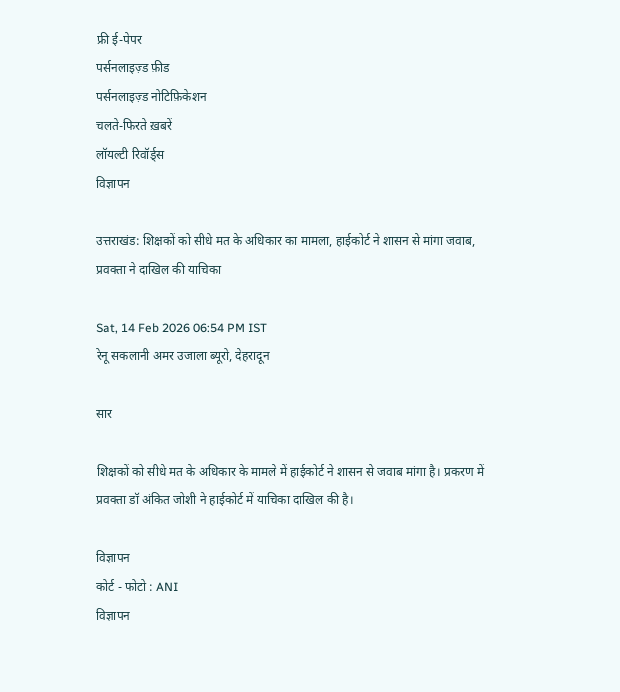फ्री ई-पेपर
पर्सनलाइज़्ड फ़ीड
पर्सनलाइज़्ड नोटिफ़िकेशन
चलते-फिरते ख़बरें
लॉयल्टी रिवॉर्ड्स
विज्ञापन

उत्तराखंड: शिक्षकों को सीधे मत के अधिकार का मामला, हाईकोर्ट ने शासन से मांगा जवाब, प्रवक्ता ने दाखिल की याचिका

Sat, 14 Feb 2026 06:54 PM IST
रेनू सकलानी अमर उजाला ब्यूरो, देहरादून

सार

शिक्षकों को सीधे मत के अधिकार के मामले में हाईकोर्ट ने शासन से जवाब मांगा है। प्रकरण में प्रवक्ता डॉ अंकित जोशी ने हाईकोर्ट में याचिका दाखिल की है।

विज्ञापन
कोर्ट - फोटो : ANI
विज्ञापन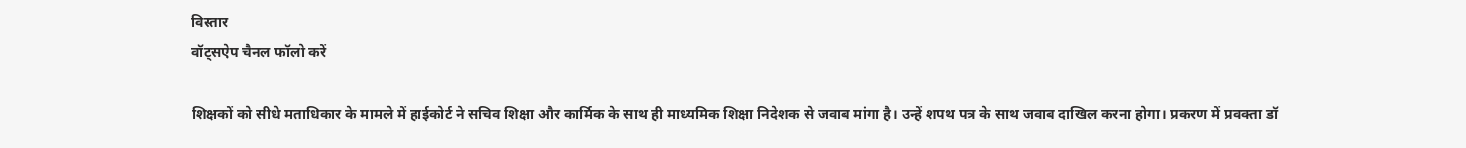विस्तार
वॉट्सऐप चैनल फॉलो करें

शिक्षकों को सीधे मताधिकार के मामले में हाईकोर्ट ने सचिव शिक्षा और कार्मिक के साथ ही माध्यमिक शिक्षा निदेशक से जवाब मांगा है। उन्हें शपथ पत्र के साथ जवाब दाखिल करना होगा। प्रकरण में प्रवक्ता डॉ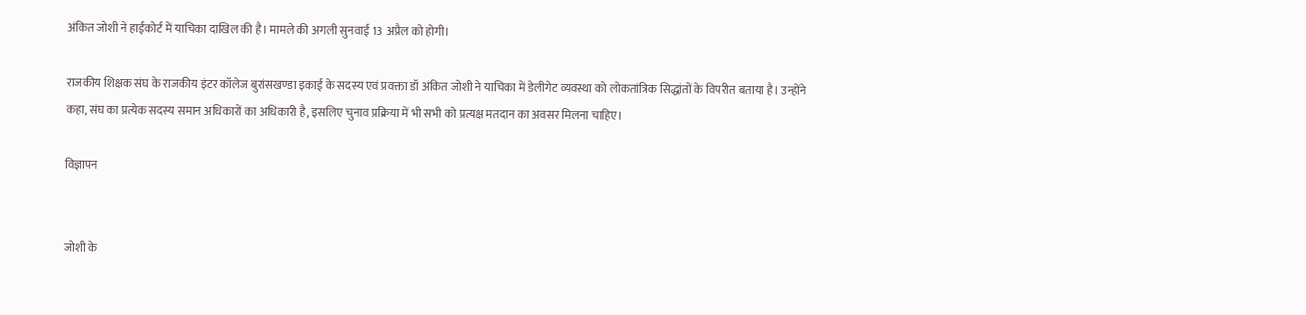अंकित जोशी ने हाईकोर्ट में याचिका दाखिल की है। मामले की अगली सुनवाई 13 अप्रैल को होगी।

राजकीय शिक्षक संघ के राजकीय इंटर कॉलेज बुरांसखण्डा इकाई के सदस्य एवं प्रवक्ता डॉ अंकित जोशी ने याचिका में डेलीगेट व्यवस्था को लोकतांत्रिक सिद्धांतों के विपरीत बताया है। उन्होंने कहा, संघ का प्रत्येक सदस्य समान अधिकारों का अधिकारी है, इसलिए चुनाव प्रक्रिया में भी सभी को प्रत्यक्ष मतदान का अवसर मिलना चाहिए।

विज्ञापन


जोशी के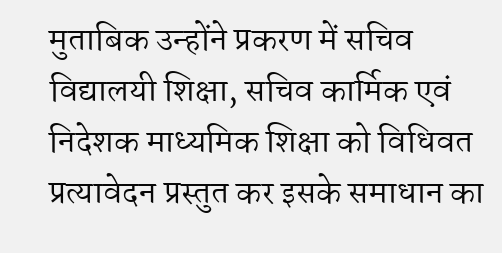मुताबिक उन्होंने प्रकरण में सचिव विद्यालयी शिक्षा, सचिव कार्मिक एवं निदेशक माध्यमिक शिक्षा को विधिवत प्रत्यावेदन प्रस्तुत कर इसके समाधान का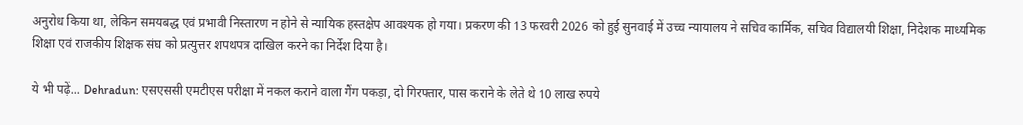अनुरोध किया था, लेकिन समयबद्ध एवं प्रभावी निस्तारण न होने से न्यायिक हस्तक्षेप आवश्यक हो गया। प्रकरण की 13 फरवरी 2026 को हुई सुनवाई में उच्च न्यायालय ने सचिव कार्मिक, सचिव विद्यालयी शिक्षा, निदेशक माध्यमिक शिक्षा एवं राजकीय शिक्षक संघ को प्रत्युत्तर शपथपत्र दाखिल करने का निर्देश दिया है।

ये भी पढ़ें... Dehradun: एसएससी एमटीएस परीक्षा में नकल कराने वाला गैंग पकड़ा, दो गिरफ्तार, पास कराने के लेते थे 10 लाख रुपये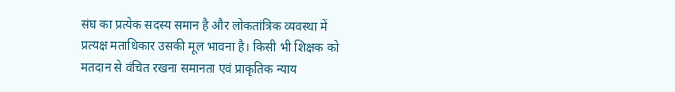संघ का प्रत्येक सदस्य समान है और लोकतांत्रिक व्यवस्था में प्रत्यक्ष मताधिकार उसकी मूल भावना है। किसी भी शिक्षक को मतदान से वंचित रखना समानता एवं प्राकृतिक न्याय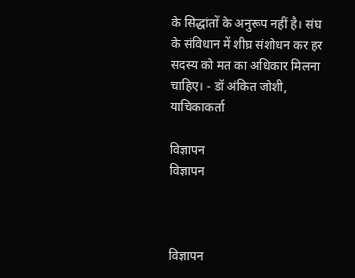के सिद्धांतों के अनुरूप नहीं है। संघ के संविधान में शीघ्र संशोधन कर हर सदस्य को मत का अधिकार मिलना चाहिए। - डॉ अंकित जोशी, याचिकाकर्ता

विज्ञापन
विज्ञापन



विज्ञापन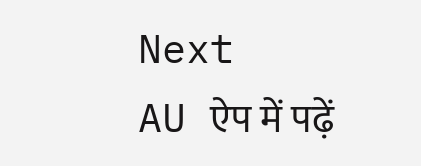Next
AU ऐप में पढ़ें